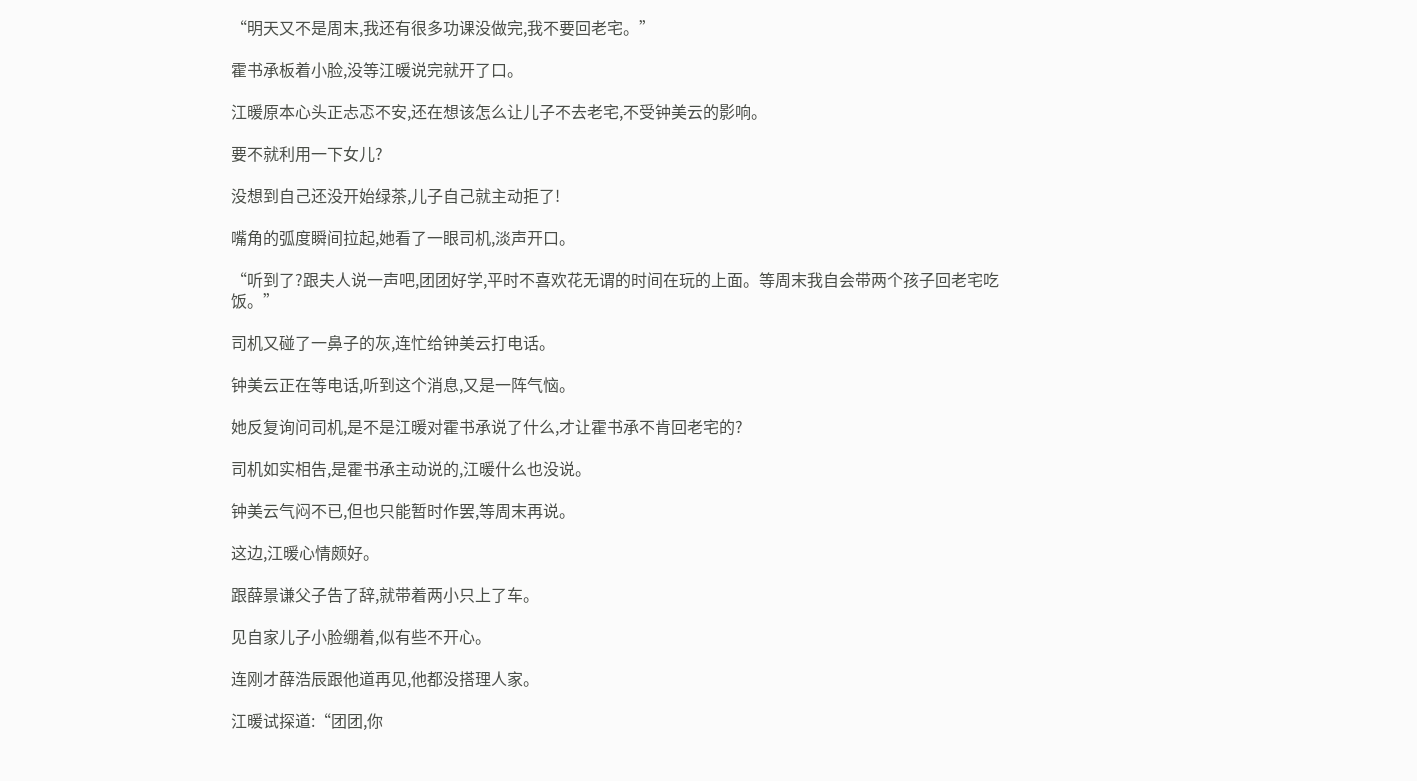“明天又不是周末,我还有很多功课没做完,我不要回老宅。”

霍书承板着小脸,没等江暖说完就开了口。

江暖原本心头正忐忑不安,还在想该怎么让儿子不去老宅,不受钟美云的影响。

要不就利用一下女儿?

没想到自己还没开始绿茶,儿子自己就主动拒了!

嘴角的弧度瞬间拉起,她看了一眼司机,淡声开口。

“听到了?跟夫人说一声吧,团团好学,平时不喜欢花无谓的时间在玩的上面。等周末我自会带两个孩子回老宅吃饭。”

司机又碰了一鼻子的灰,连忙给钟美云打电话。

钟美云正在等电话,听到这个消息,又是一阵气恼。

她反复询问司机,是不是江暖对霍书承说了什么,才让霍书承不肯回老宅的?

司机如实相告,是霍书承主动说的,江暖什么也没说。

钟美云气闷不已,但也只能暂时作罢,等周末再说。

这边,江暖心情颇好。

跟薛景谦父子告了辞,就带着两小只上了车。

见自家儿子小脸绷着,似有些不开心。

连刚才薛浩辰跟他道再见,他都没搭理人家。

江暖试探道:“团团,你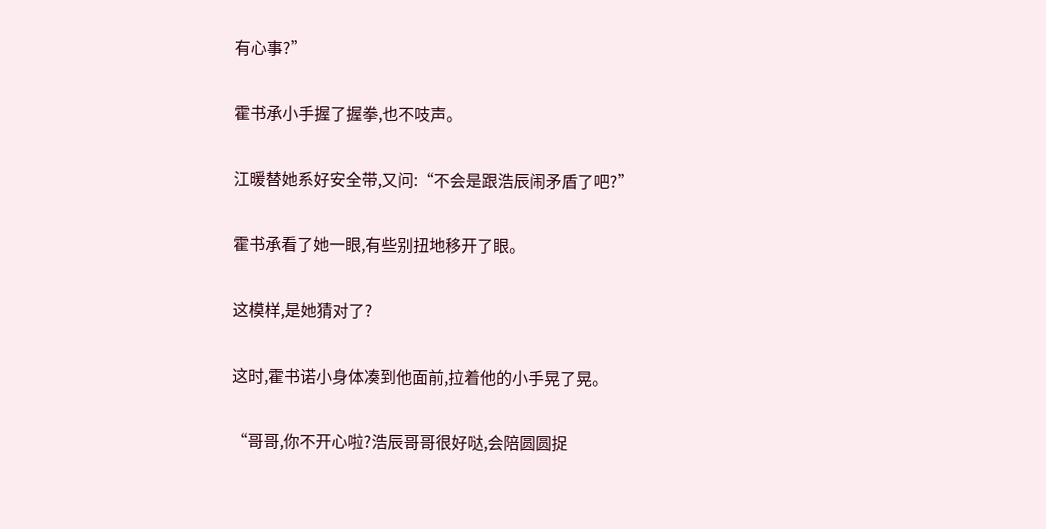有心事?”

霍书承小手握了握拳,也不吱声。

江暖替她系好安全带,又问:“不会是跟浩辰闹矛盾了吧?”

霍书承看了她一眼,有些别扭地移开了眼。

这模样,是她猜对了?

这时,霍书诺小身体凑到他面前,拉着他的小手晃了晃。

“哥哥,你不开心啦?浩辰哥哥很好哒,会陪圆圆捉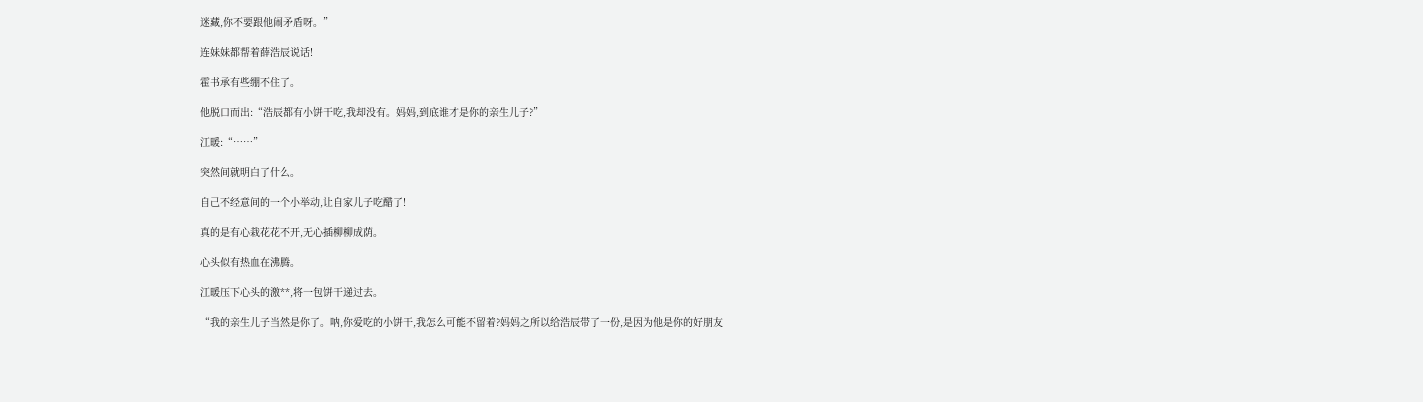迷藏,你不要跟他闹矛盾呀。”

连妹妹都帮着薛浩辰说话!

霍书承有些绷不住了。

他脱口而出:“浩辰都有小饼干吃,我却没有。妈妈,到底谁才是你的亲生儿子?”

江暖:“……”

突然间就明白了什么。

自己不经意间的一个小举动,让自家儿子吃醋了!

真的是有心栽花花不开,无心插柳柳成荫。

心头似有热血在沸腾。

江暖压下心头的激**,将一包饼干递过去。

“我的亲生儿子当然是你了。呐,你爱吃的小饼干,我怎么可能不留着?妈妈之所以给浩辰带了一份,是因为他是你的好朋友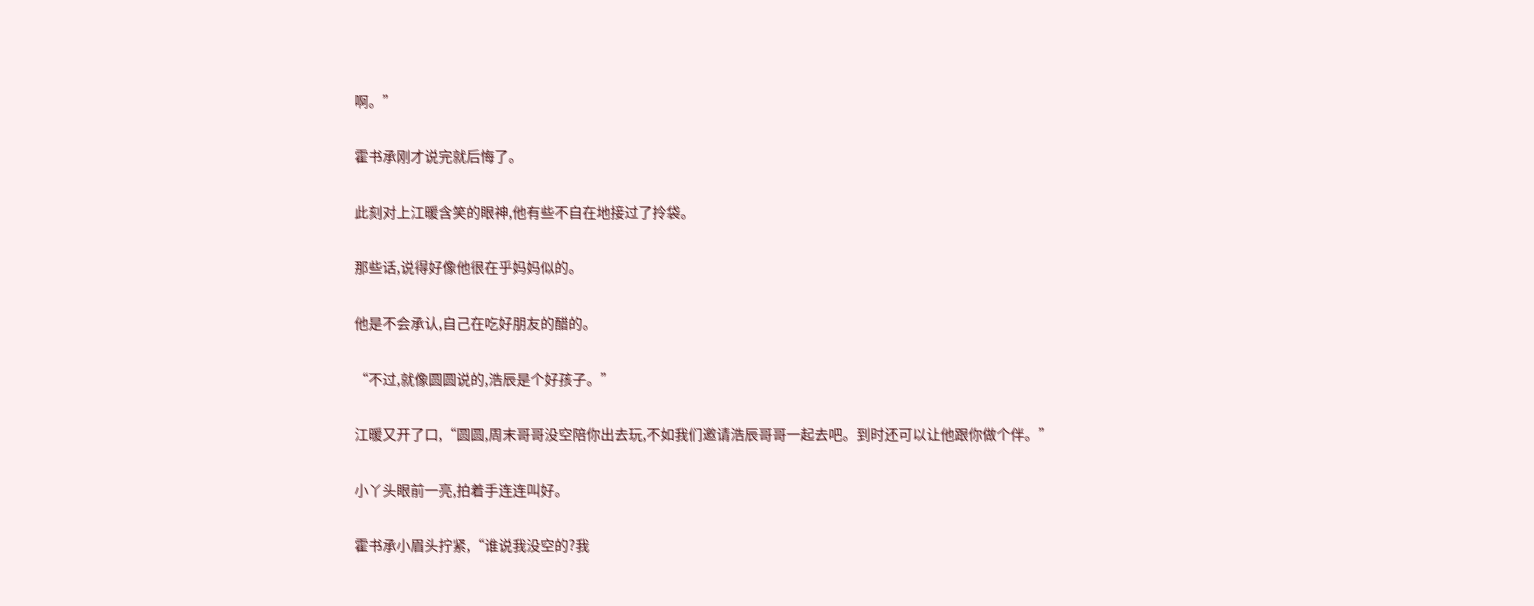啊。”

霍书承刚才说完就后悔了。

此刻对上江暖含笑的眼神,他有些不自在地接过了拎袋。

那些话,说得好像他很在乎妈妈似的。

他是不会承认,自己在吃好朋友的醋的。

“不过,就像圆圆说的,浩辰是个好孩子。”

江暖又开了口,“圆圆,周末哥哥没空陪你出去玩,不如我们邀请浩辰哥哥一起去吧。到时还可以让他跟你做个伴。”

小丫头眼前一亮,拍着手连连叫好。

霍书承小眉头拧紧,“谁说我没空的?我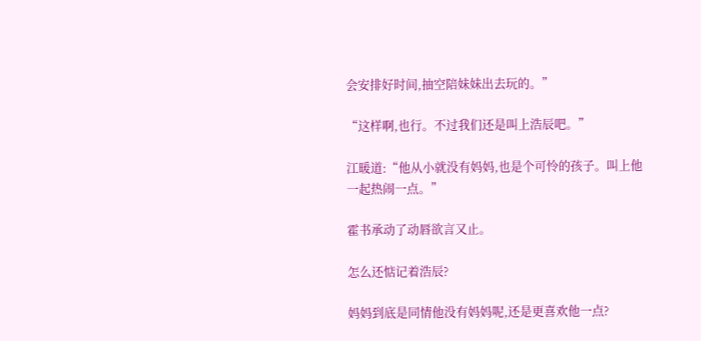会安排好时间,抽空陪妹妹出去玩的。”

“这样啊,也行。不过我们还是叫上浩辰吧。”

江暖道:“他从小就没有妈妈,也是个可怜的孩子。叫上他一起热闹一点。”

霍书承动了动唇欲言又止。

怎么还惦记着浩辰?

妈妈到底是同情他没有妈妈呢,还是更喜欢他一点?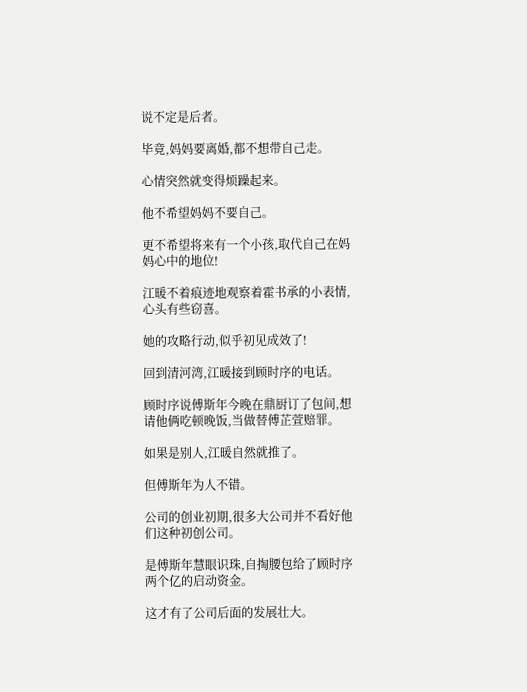说不定是后者。

毕竟,妈妈要离婚,都不想带自己走。

心情突然就变得烦躁起来。

他不希望妈妈不要自己。

更不希望将来有一个小孩,取代自己在妈妈心中的地位!

江暖不着痕迹地观察着霍书承的小表情,心头有些窃喜。

她的攻略行动,似乎初见成效了!

回到清河湾,江暖接到顾时序的电话。

顾时序说傅斯年今晚在鼎厨订了包间,想请他俩吃顿晚饭,当做替傅芷萱赔罪。

如果是别人,江暖自然就推了。

但傅斯年为人不错。

公司的创业初期,很多大公司并不看好他们这种初创公司。

是傅斯年慧眼识珠,自掏腰包给了顾时序两个亿的启动资金。

这才有了公司后面的发展壮大。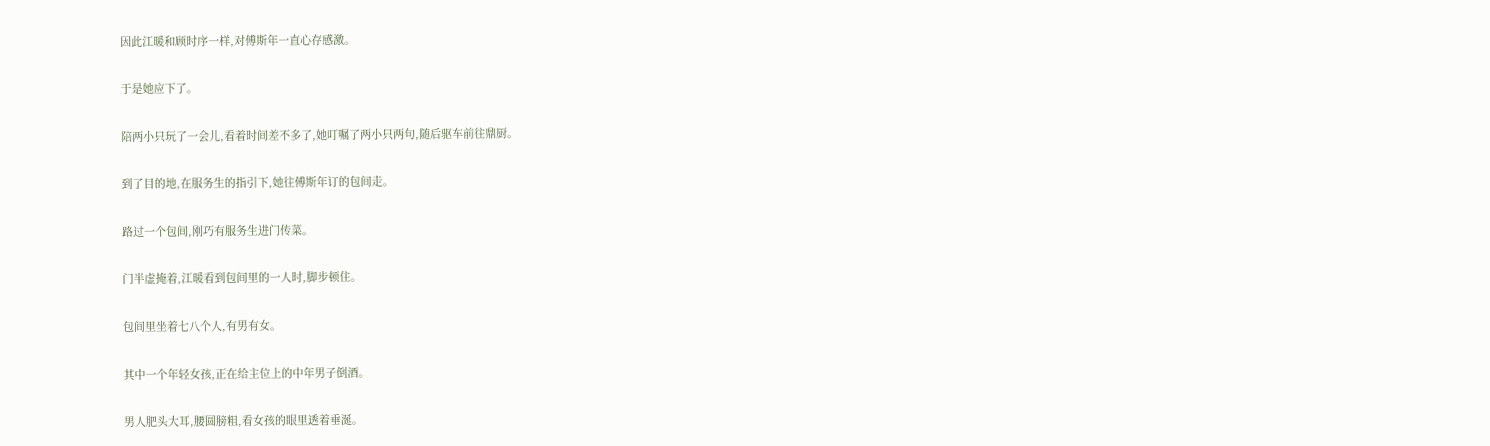因此江暖和顾时序一样,对傅斯年一直心存感激。

于是她应下了。

陪两小只玩了一会儿,看着时间差不多了,她叮嘱了两小只两句,随后驱车前往鼎厨。

到了目的地,在服务生的指引下,她往傅斯年订的包间走。

路过一个包间,刚巧有服务生进门传菜。

门半虚掩着,江暖看到包间里的一人时,脚步顿住。

包间里坐着七八个人,有男有女。

其中一个年轻女孩,正在给主位上的中年男子倒酒。

男人肥头大耳,腰圆膀粗,看女孩的眼里透着垂涎。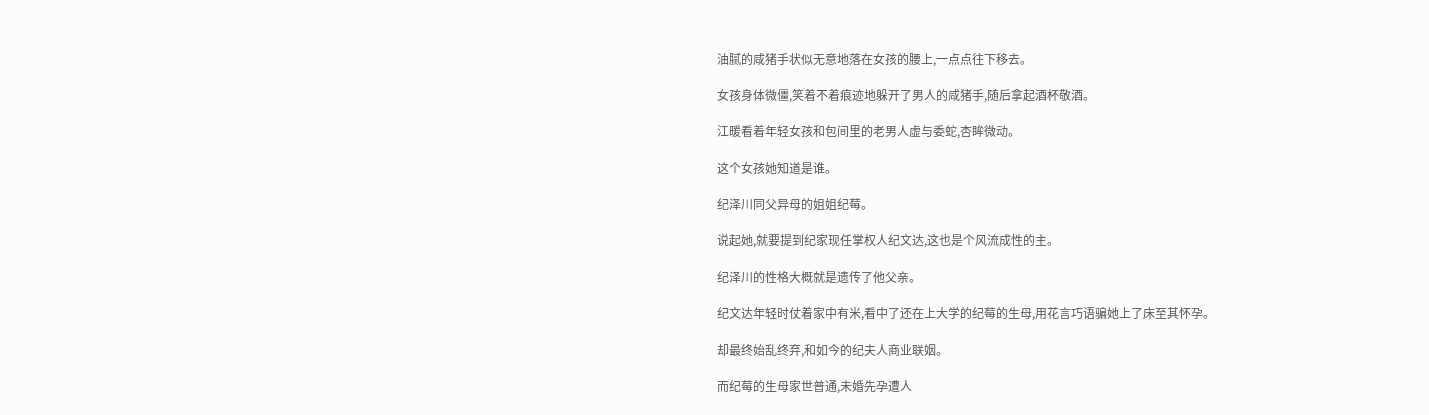油腻的咸猪手状似无意地落在女孩的腰上,一点点往下移去。

女孩身体微僵,笑着不着痕迹地躲开了男人的咸猪手,随后拿起酒杯敬酒。

江暖看着年轻女孩和包间里的老男人虚与委蛇,杏眸微动。

这个女孩她知道是谁。

纪泽川同父异母的姐姐纪莓。

说起她,就要提到纪家现任掌权人纪文达,这也是个风流成性的主。

纪泽川的性格大概就是遗传了他父亲。

纪文达年轻时仗着家中有米,看中了还在上大学的纪莓的生母,用花言巧语骗她上了床至其怀孕。

却最终始乱终弃,和如今的纪夫人商业联姻。

而纪莓的生母家世普通,未婚先孕遭人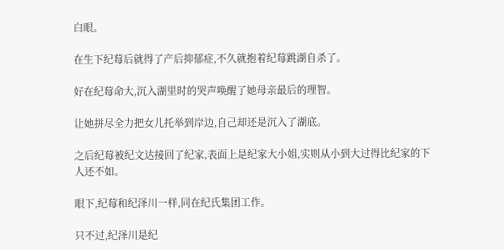白眼。

在生下纪莓后就得了产后抑郁症,不久就抱着纪莓跳湖自杀了。

好在纪莓命大,沉入湖里时的哭声唤醒了她母亲最后的理智。

让她拼尽全力把女儿托举到岸边,自己却还是沉入了湖底。

之后纪莓被纪文达接回了纪家,表面上是纪家大小姐,实则从小到大过得比纪家的下人还不如。

眼下,纪莓和纪泽川一样,同在纪氏集团工作。

只不过,纪泽川是纪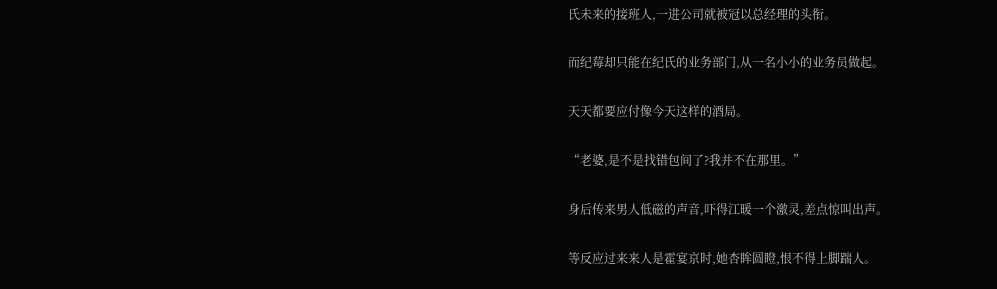氏未来的接班人,一进公司就被冠以总经理的头衔。

而纪莓却只能在纪氏的业务部门,从一名小小的业务员做起。

天天都要应付像今天这样的酒局。

“老婆,是不是找错包间了?我并不在那里。”

身后传来男人低磁的声音,吓得江暖一个激灵,差点惊叫出声。

等反应过来来人是霍宴京时,她杏眸圆瞪,恨不得上脚踹人。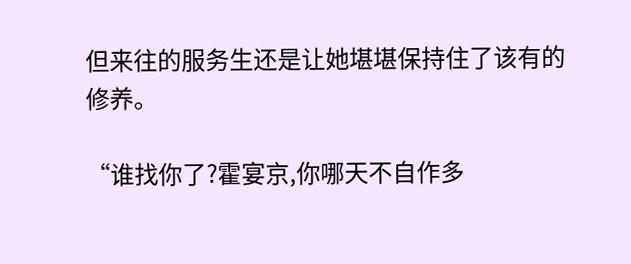但来往的服务生还是让她堪堪保持住了该有的修养。

“谁找你了?霍宴京,你哪天不自作多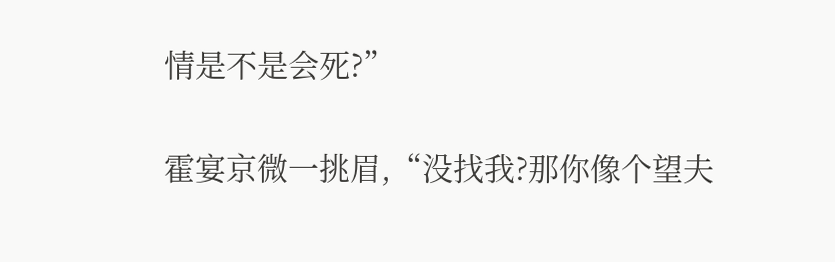情是不是会死?”

霍宴京微一挑眉,“没找我?那你像个望夫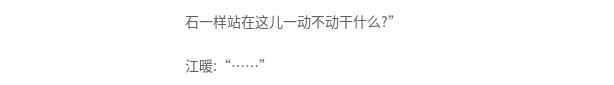石一样站在这儿一动不动干什么?”

江暖:“……”